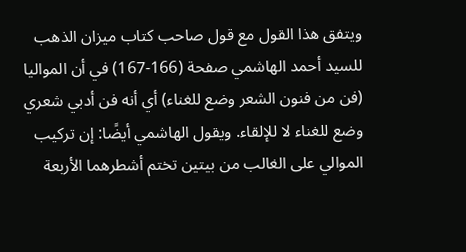ويتفق هذا القول مع قول صاحب كتاب ميزان الذهب للسيد أحمد الهاشمي صفحة (166-167) في أن المواليا (فن من فنون الشعر وضع للغناء) أي أنه فن أدبي شعري وضع للغناء لا للإلقاء. ويقول الهاشمي أيضًا: إن تركيب الموالي على الغالب من بيتين تختم أشطرهما الأربعة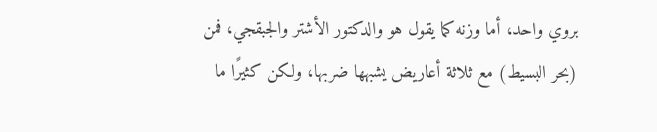بروي واحد، أما وزنه كما يقول هو والدكتور الأشتر والجبقجي، فمن (بحر البسيط) مع ثلاثة أعاريض يشبهها ضربها، ولكن كثيرًا ما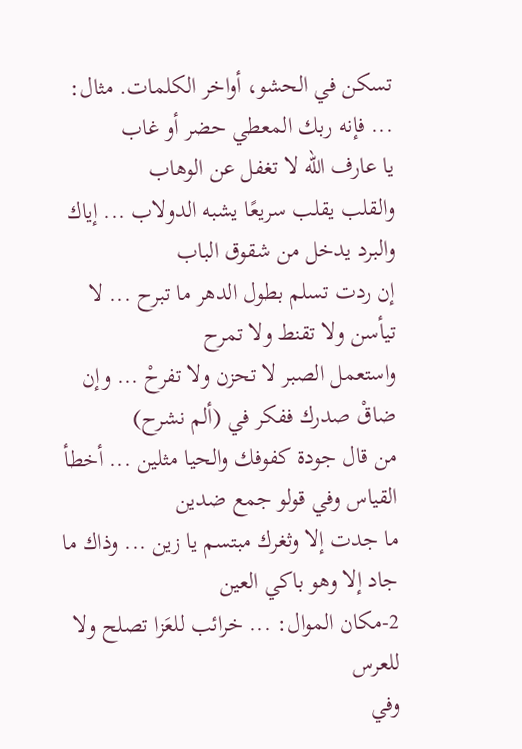تسكن في الحشو، أواخر الكلمات. مثال: ... فإنه ربك المعطي حضر أو غاب
يا عارف الله لا تغفل عن الوهاب
والقلب يقلب سريعًا يشبه الدولاب ... إياك والبرد يدخل من شقوق الباب
إن ردت تسلم بطول الدهر ما تبرح ... لا تيأسن ولا تقنط ولا تمرح
واستعمل الصبر لا تحزن ولا تفرحْ ... وإن ضاقْ صدرك ففكر في (ألم نشرح)
من قال جودة كفوفك والحيا مثلين ... أخطأ القياس وفي قولو جمع ضدين
ما جدت إلا وثغرك مبتسم يا زين ... وذاك ما جاد إلا وهو باكي العين
2-مكان الموال: ... خرائب للعَزا تصلح ولا للعرس
وفي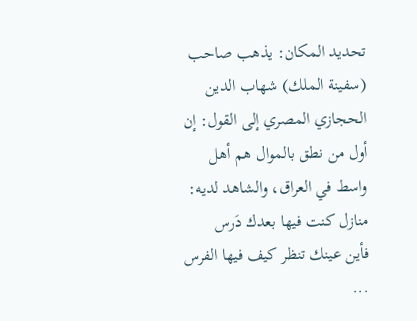تحديد المكان: يذهب صاحب (سفينة الملك) شهاب الدين الحجازي المصري إلى القول: إن أول من نطق بالموال هم أهل واسط في العراق، والشاهد لديه:
منازل كنت فيها بعدك دَرس
فأين عينك تنظر كيف فيها الفرس ...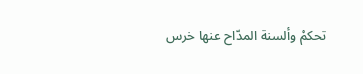تحكمْ وألسنة المدّاح عنها خرس